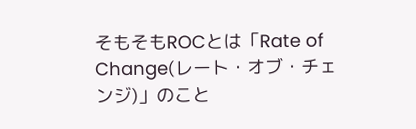そもそもROCとは「Rate of Change(レート・オブ・チェンジ)」のこと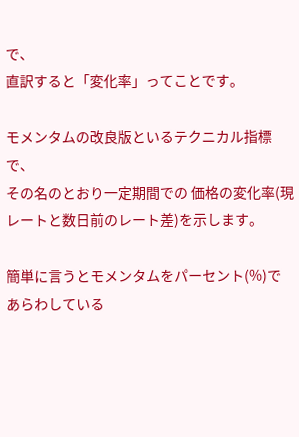で、
直訳すると「変化率」ってことです。

モメンタムの改良版といるテクニカル指標で、
その名のとおり一定期間での 価格の変化率(現レートと数日前のレート差)を示します。

簡単に言うとモメンタムをパーセント(%)で
あらわしている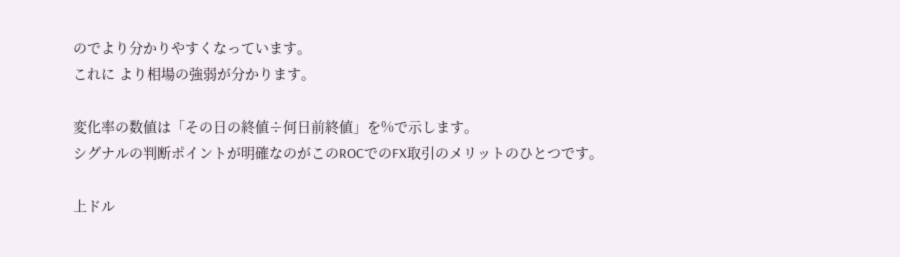のでより分かりやすくなっています。
これに より相場の強弱が分かります。

変化率の数値は「その日の終値÷何日前終値」を%で示します。
シグナルの判断ポイントが明確なのがこのROCでのFX取引のメリットのひとつです。

上ドル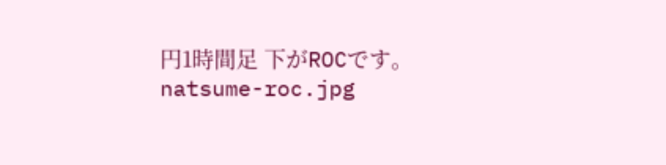円1時間足 下がROCです。
natsume-roc.jpg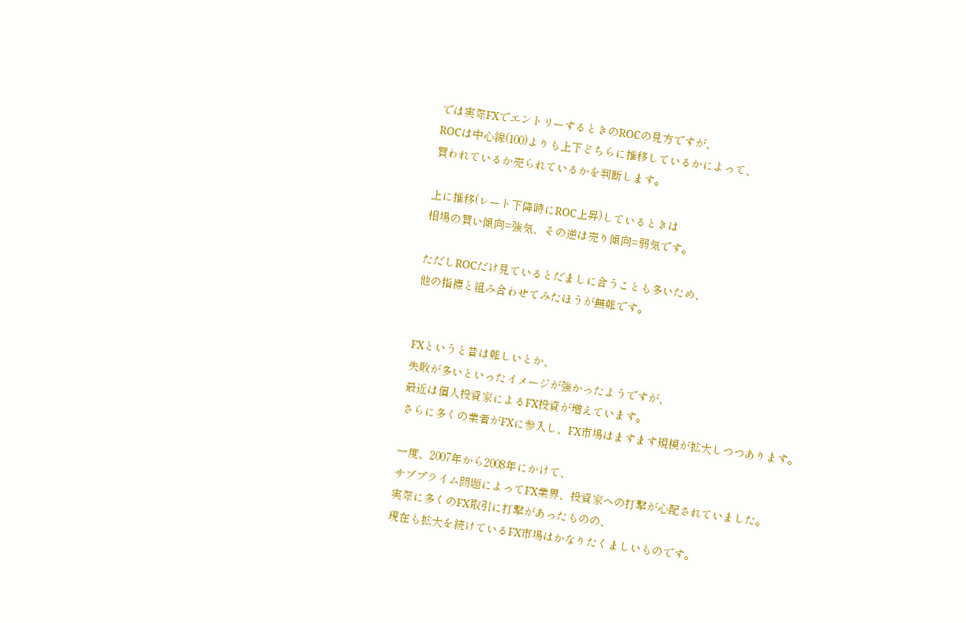では実際FXでエントリーするときのROCの見方ですが、
ROCは中心線(100)よりも上下どちらに推移しているかによって、
買われているか売られているかを判断します。

上に推移(レート下降時にROC上昇)しているときは
相場の買い傾向=強気、その逆は売り傾向=弱気です。

ただしROCだけ見ているとだましに合うことも多いため、
他の指標と組み合わせてみたほうが無難です。


FXというと昔は難しいとか、
失敗が多いといったイメージが強かったようですが、
最近は個人投資家によるFX投資が増えています。
さらに多くの業者がFXに参入し、FX市場はますます規模が拡大しつつあります。

一度、2007年から2008年にかけて、
サブプライム問題によってFX業界、投資家への打撃が心配されていました。
実際に多くのFX取引に打撃があったものの、
現在も拡大を続けているFX市場はかなりたくましいものです。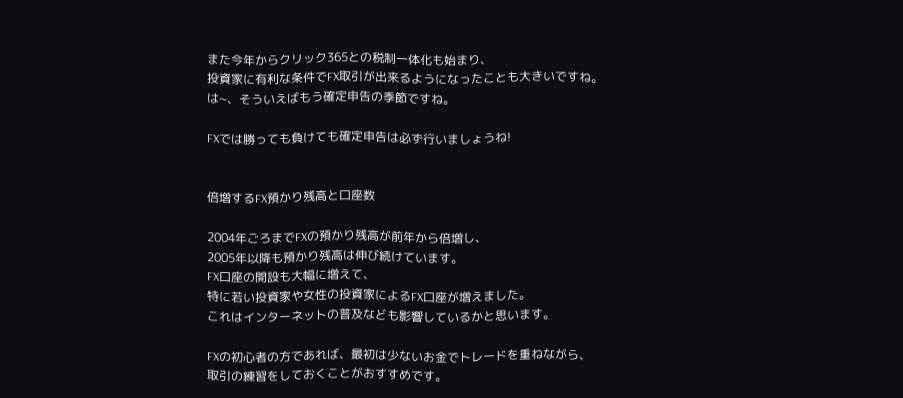また今年からクリック365との税制一体化も始まり、
投資家に有利な条件でFX取引が出来るようになったことも大きいですね。
は~、そういえばもう確定申告の季節ですね。

FXでは勝っても負けても確定申告は必ず行いましょうね!


倍増するFX預かり残高と口座数

2004年ごろまでFXの預かり残高が前年から倍増し、
2005年以降も預かり残高は伸び続けています。
FX口座の開設も大幅に増えて、
特に若い投資家や女性の投資家によるFX口座が増えました。
これはインターネットの普及なども影響しているかと思います。

FXの初心者の方であれば、最初は少ないお金でトレードを重ねながら、
取引の練習をしておくことがおすすめです。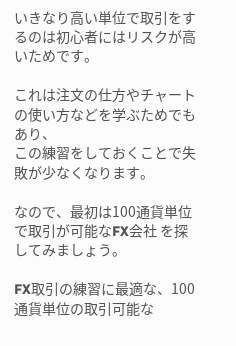いきなり高い単位で取引をするのは初心者にはリスクが高いためです。

これは注文の仕方やチャートの使い方などを学ぶためでもあり、
この練習をしておくことで失敗が少なくなります。

なので、最初は100通貨単位で取引が可能なFX会社 を探してみましょう。

FX取引の練習に最適な、100通貨単位の取引可能な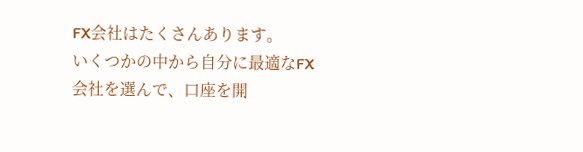FX会社はたくさんあります。
いくつかの中から自分に最適なFX会社を選んで、口座を開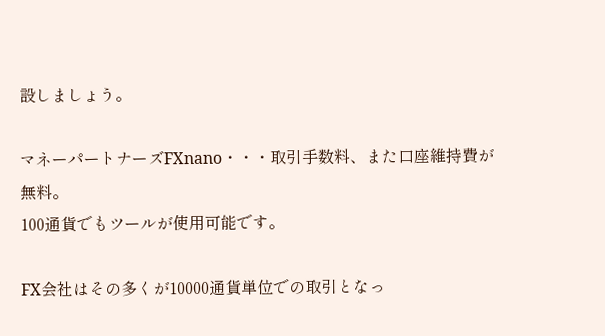設しましょう。

マネーパートナーズFXnano・・・取引手数料、また口座維持費が無料。
100通貨でもツールが使用可能です。

FX会社はその多くが10000通貨単位での取引となっ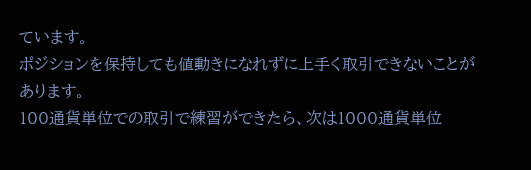ています。
ポジションを保持しても値動きになれずに上手く取引できないことがあります。
100通貨単位での取引で練習ができたら、次は1000通貨単位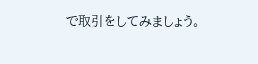で取引をしてみましょう。